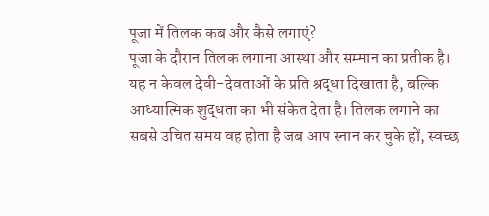पूजा में तिलक कब और कैसे लगाएं?
पूजा के दौरान तिलक लगाना आस्था और सम्मान का प्रतीक है। यह न केवल देवी-देवताओं के प्रति श्रद्धा दिखाता है, बल्कि आध्यात्मिक शुद्धता का भी संकेत देता है। तिलक लगाने का सबसे उचित समय वह होता है जब आप स्नान कर चुके हों, स्वच्छ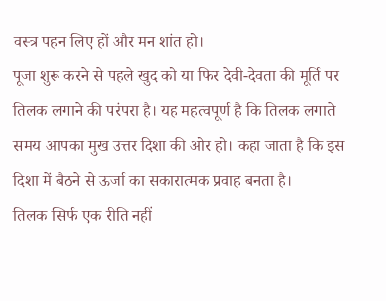वस्त्र पहन लिए हों और मन शांत हो।
पूजा शुरू करने से पहले खुद को या फिर देवी-देवता की मूर्ति पर तिलक लगाने की परंपरा है। यह महत्वपूर्ण है कि तिलक लगाते समय आपका मुख उत्तर दिशा की ओर हो। कहा जाता है कि इस दिशा में बैठने से ऊर्जा का सकारात्मक प्रवाह बनता है।
तिलक सिर्फ एक रीति नहीं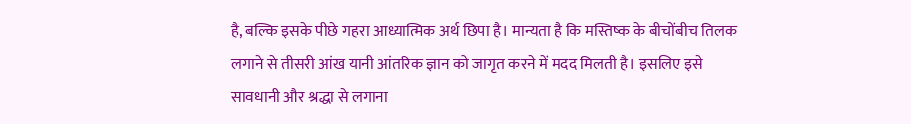है, बल्कि इसके पीछे गहरा आध्यात्मिक अर्थ छिपा है। मान्यता है कि मस्तिष्क के बीचोंबीच तिलक लगाने से तीसरी आंख यानी आंतरिक ज्ञान को जागृत करने में मदद मिलती है। इसलिए इसे सावधानी और श्रद्धा से लगाना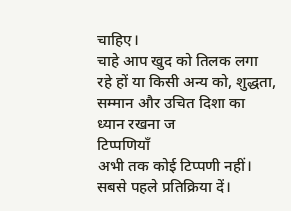चाहिए।
चाहे आप खुद को तिलक लगा रहे हों या किसी अन्य को, शुद्धता, सम्मान और उचित दिशा का ध्यान रखना ज
टिप्पणियाँ
अभी तक कोई टिप्पणी नहीं। सबसे पहले प्रतिक्रिया दें।